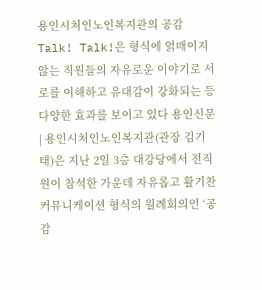용인시처인노인복지관의 공감 Talk! Talk!은 형식에 얽매이지 않는 직원들의 자유로운 이야기로 서로를 이해하고 유대감이 강화되는 등 다양한 효과를 보이고 있다 용인신문 | 용인시처인노인복지관(관장 김기태)은 지난 2일 3층 대강당에서 전직원이 참석한 가운데 자유롭고 활기찬 커뮤니케이션 형식의 월례회의인 ‘공감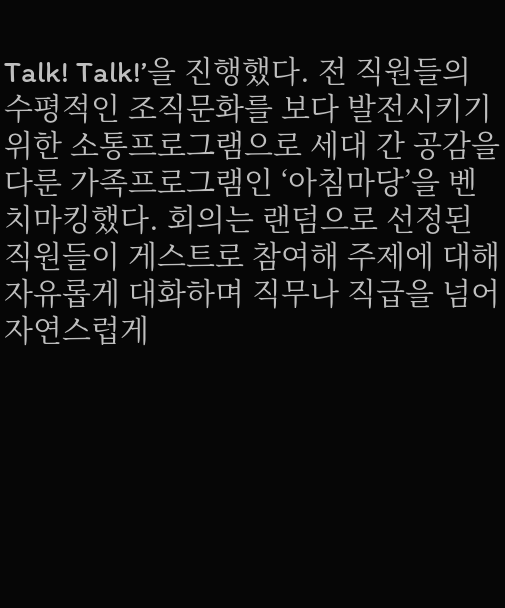Talk! Talk!’을 진행했다. 전 직원들의 수평적인 조직문화를 보다 발전시키기 위한 소통프로그램으로 세대 간 공감을 다룬 가족프로그램인 ‘아침마당’을 벤치마킹했다. 회의는 랜덤으로 선정된 직원들이 게스트로 참여해 주제에 대해 자유롭게 대화하며 직무나 직급을 넘어 자연스럽게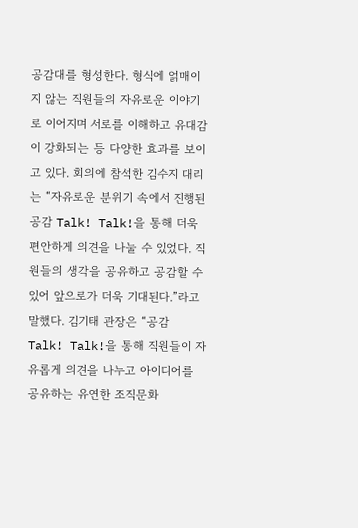공감대를 형성한다. 형식에 얽매이지 않는 직원들의 자유로운 이야기로 이어지며 서로를 이해하고 유대감이 강화되는 등 다양한 효과를 보이고 있다. 회의에 참석한 김수지 대리는 “자유로운 분위기 속에서 진행된 공감 Talk! Talk!을 통해 더욱 편안하게 의견을 나눌 수 있었다. 직원들의 생각을 공유하고 공감할 수 있어 앞으로가 더욱 기대된다.”라고 말했다. 김기태 관장은 “공감 Talk! Talk!을 통해 직원들이 자유롭게 의견을 나누고 아이디어를 공유하는 유연한 조직문화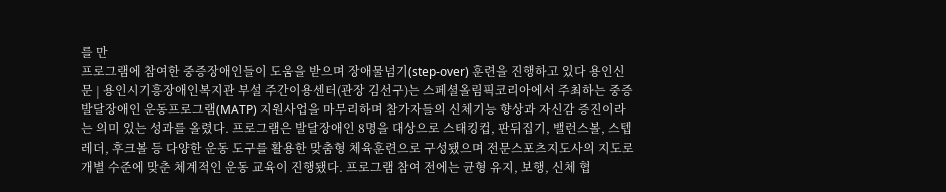를 만
프로그램에 참여한 중증장애인들이 도움을 받으며 장애물넘기(step-over) 훈련을 진행하고 있다 용인신문 | 용인시기흥장애인복지관 부설 주간이용센터(관장 김선구)는 스페셜올림픽코리아에서 주최하는 중증발달장애인 운동프로그램(MATP) 지원사업을 마무리하며 참가자들의 신체기능 향상과 자신감 증진이라는 의미 있는 성과를 올렸다. 프로그램은 발달장애인 8명을 대상으로 스태킹컵, 판뒤집기, 밸런스볼, 스텝레더, 후크볼 등 다양한 운동 도구를 활용한 맞춤형 체육훈련으로 구성됐으며 전문스포츠지도사의 지도로 개별 수준에 맞춘 체계적인 운동 교육이 진행됐다. 프로그램 참여 전에는 균형 유지, 보행, 신체 협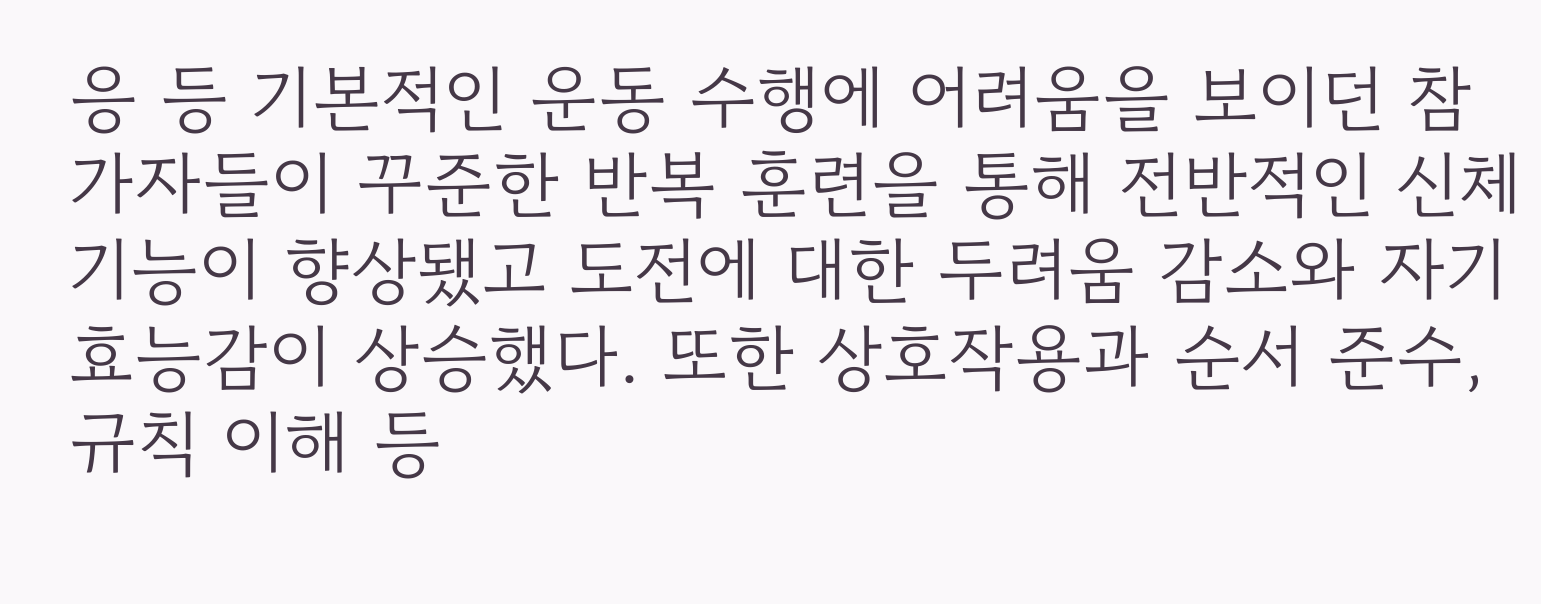응 등 기본적인 운동 수행에 어려움을 보이던 참가자들이 꾸준한 반복 훈련을 통해 전반적인 신체기능이 향상됐고 도전에 대한 두려움 감소와 자기효능감이 상승했다. 또한 상호작용과 순서 준수, 규칙 이해 등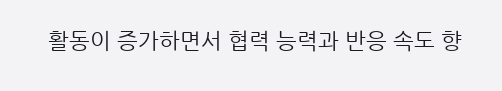활동이 증가하면서 협력 능력과 반응 속도 향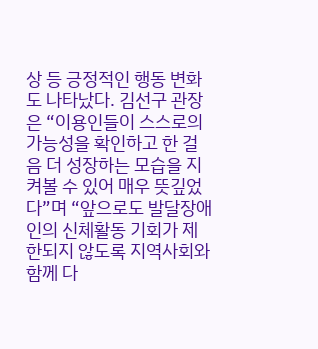상 등 긍정적인 행동 변화도 나타났다. 김선구 관장은 “이용인들이 스스로의 가능성을 확인하고 한 걸음 더 성장하는 모습을 지켜볼 수 있어 매우 뜻깊었다”며 “앞으로도 발달장애인의 신체활동 기회가 제한되지 않도록 지역사회와 함께 다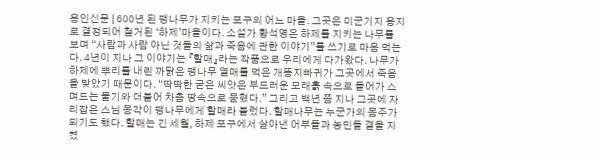용인신문 | 600년 된 팽나무가 지키는 포구의 어느 마을. 그곳은 미군기지 용지로 결정되어 철거된 ‘하제’마을이다. 소설가 황석영은 하제를 지키는 나무를 보며 “사람과 사람 아닌 것들의 삶과 죽음에 관한 이야기”를 쓰기로 마음 먹는다. 4년이 지나 그 이야기는 『할매』라는 작품으로 우리에게 다가왔다. 나무가 하제에 뿌리를 내린 까닭은 팽나무 열매를 먹은 개똥지빠귀가 그곳에서 죽음을 맞았기 때문이다. “딱딱한 굳은 씨앗은 부드러운 모래흙 속으로 들어가 스며드는 물기와 더불어 차츰 땅속으로 묻혔다.” 그리고 백년 쯤 지나 그곳에 자리잡은 스님 몽각이 팽나무에게 할매라 불렀다. 할매나무는 누군가의 몸주가 되기도 했다. 할매는 긴 세월, 하제 포구에서 살아낸 어부들과 농민들 곁을 지켰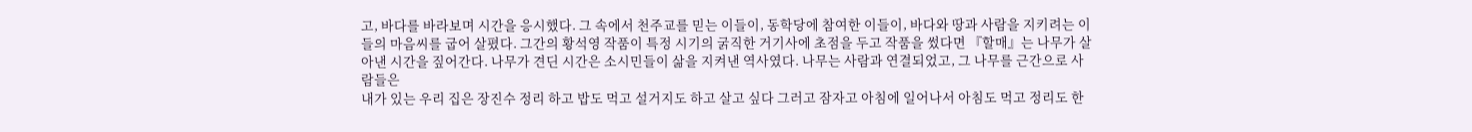고, 바다를 바라보며 시간을 응시했다. 그 속에서 천주교를 믿는 이들이, 동학당에 참여한 이들이, 바다와 땅과 사람을 지키려는 이들의 마음씨를 굽어 살폈다. 그간의 황석영 작품이 특정 시기의 굵직한 거기사에 초점을 두고 작품을 썼다면 『할매』는 나무가 살아낸 시간을 짚어간다. 나무가 견딘 시간은 소시민들이 삶을 지켜낸 역사였다. 나무는 사람과 연결되었고, 그 나무를 근간으로 사람들은
내가 있는 우리 집은 장진수 정리 하고 밥도 먹고 설거지도 하고 살고 싶다 그러고 잠자고 아침에 일어나서 아침도 먹고 정리도 한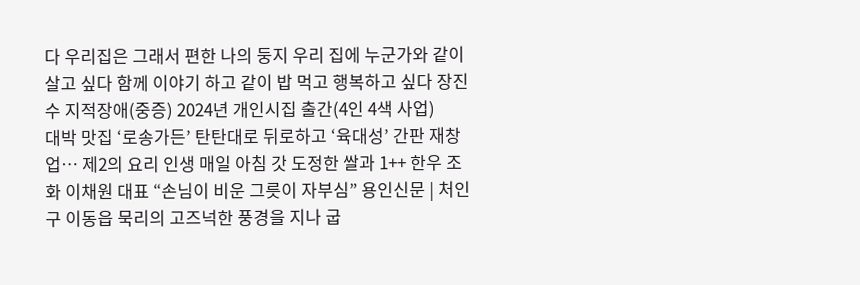다 우리집은 그래서 편한 나의 둥지 우리 집에 누군가와 같이 살고 싶다 함께 이야기 하고 같이 밥 먹고 행복하고 싶다 장진수 지적장애(중증) 2024년 개인시집 출간(4인 4색 사업)
대박 맛집 ‘로송가든’ 탄탄대로 뒤로하고 ‘육대성’ 간판 재창업… 제2의 요리 인생 매일 아침 갓 도정한 쌀과 1++ 한우 조화 이채원 대표 “손님이 비운 그릇이 자부심” 용인신문 | 처인구 이동읍 묵리의 고즈넉한 풍경을 지나 굽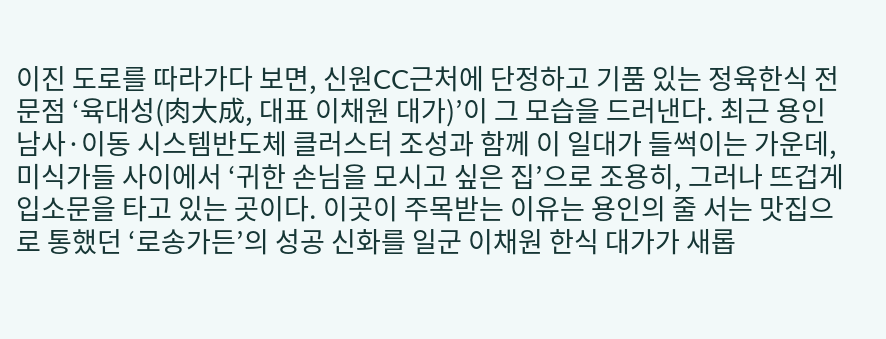이진 도로를 따라가다 보면, 신원CC근처에 단정하고 기품 있는 정육한식 전문점 ‘육대성(肉大成, 대표 이채원 대가)’이 그 모습을 드러낸다. 최근 용인 남사·이동 시스템반도체 클러스터 조성과 함께 이 일대가 들썩이는 가운데, 미식가들 사이에서 ‘귀한 손님을 모시고 싶은 집’으로 조용히, 그러나 뜨겁게 입소문을 타고 있는 곳이다. 이곳이 주목받는 이유는 용인의 줄 서는 맛집으로 통했던 ‘로송가든’의 성공 신화를 일군 이채원 한식 대가가 새롭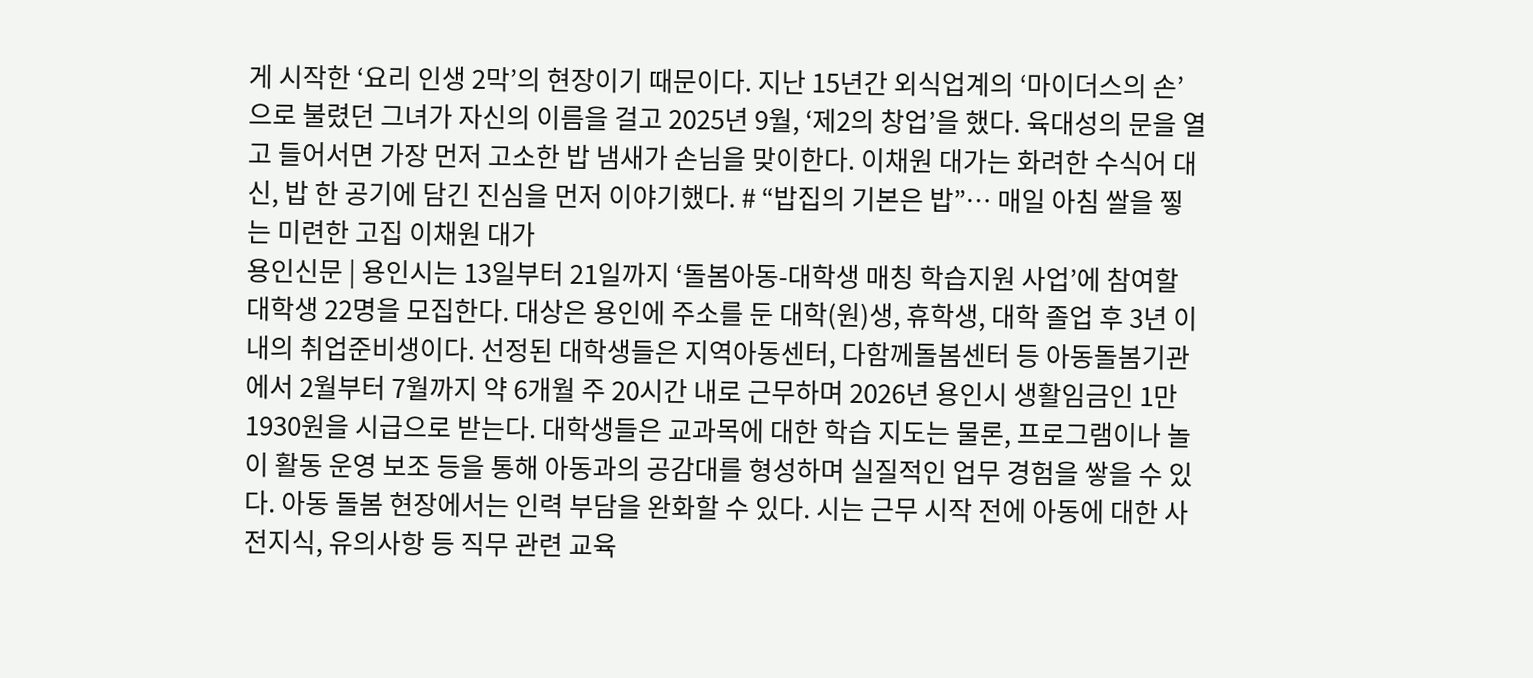게 시작한 ‘요리 인생 2막’의 현장이기 때문이다. 지난 15년간 외식업계의 ‘마이더스의 손’으로 불렸던 그녀가 자신의 이름을 걸고 2025년 9월, ‘제2의 창업’을 했다. 육대성의 문을 열고 들어서면 가장 먼저 고소한 밥 냄새가 손님을 맞이한다. 이채원 대가는 화려한 수식어 대신, 밥 한 공기에 담긴 진심을 먼저 이야기했다. # “밥집의 기본은 밥”… 매일 아침 쌀을 찧는 미련한 고집 이채원 대가
용인신문 | 용인시는 13일부터 21일까지 ‘돌봄아동-대학생 매칭 학습지원 사업’에 참여할 대학생 22명을 모집한다. 대상은 용인에 주소를 둔 대학(원)생, 휴학생, 대학 졸업 후 3년 이내의 취업준비생이다. 선정된 대학생들은 지역아동센터, 다함께돌봄센터 등 아동돌봄기관에서 2월부터 7월까지 약 6개월 주 20시간 내로 근무하며 2026년 용인시 생활임금인 1만 1930원을 시급으로 받는다. 대학생들은 교과목에 대한 학습 지도는 물론, 프로그램이나 놀이 활동 운영 보조 등을 통해 아동과의 공감대를 형성하며 실질적인 업무 경험을 쌓을 수 있다. 아동 돌봄 현장에서는 인력 부담을 완화할 수 있다. 시는 근무 시작 전에 아동에 대한 사전지식, 유의사항 등 직무 관련 교육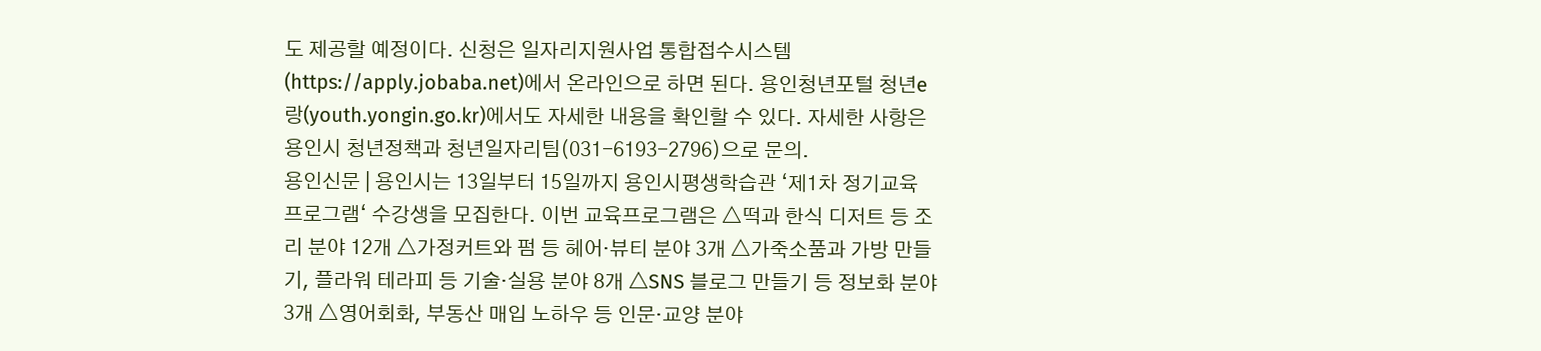도 제공할 예정이다. 신청은 일자리지원사업 통합접수시스템(https://apply.jobaba.net)에서 온라인으로 하면 된다. 용인청년포털 청년e랑(youth.yongin.go.kr)에서도 자세한 내용을 확인할 수 있다. 자세한 사항은 용인시 청년정책과 청년일자리팀(031-6193-2796)으로 문의.
용인신문 | 용인시는 13일부터 15일까지 용인시평생학습관 ‘제1차 정기교육 프로그램‘ 수강생을 모집한다. 이번 교육프로그램은 △떡과 한식 디저트 등 조리 분야 12개 △가정커트와 펌 등 헤어·뷰티 분야 3개 △가죽소품과 가방 만들기, 플라워 테라피 등 기술·실용 분야 8개 △SNS 블로그 만들기 등 정보화 분야 3개 △영어회화, 부동산 매입 노하우 등 인문·교양 분야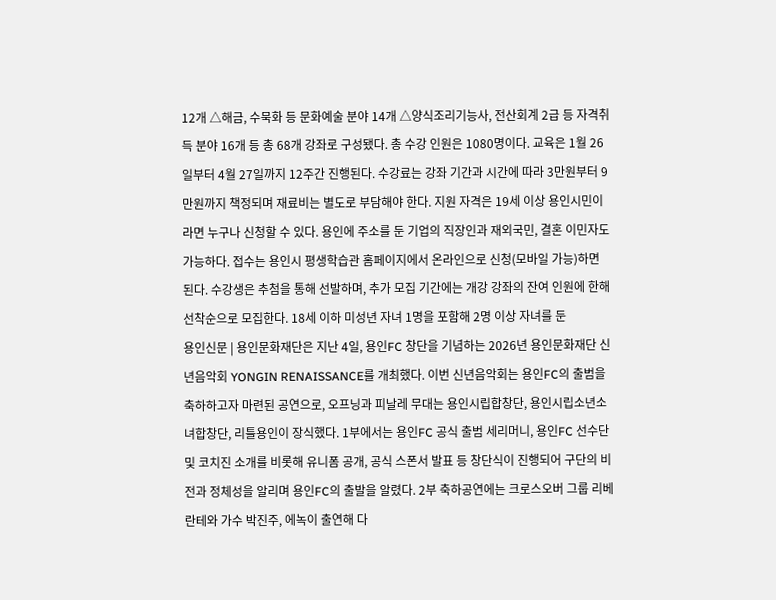12개 △해금, 수묵화 등 문화예술 분야 14개 △양식조리기능사, 전산회계 2급 등 자격취득 분야 16개 등 총 68개 강좌로 구성됐다. 총 수강 인원은 1080명이다. 교육은 1월 26일부터 4월 27일까지 12주간 진행된다. 수강료는 강좌 기간과 시간에 따라 3만원부터 9만원까지 책정되며 재료비는 별도로 부담해야 한다. 지원 자격은 19세 이상 용인시민이라면 누구나 신청할 수 있다. 용인에 주소를 둔 기업의 직장인과 재외국민, 결혼 이민자도 가능하다. 접수는 용인시 평생학습관 홈페이지에서 온라인으로 신청(모바일 가능)하면 된다. 수강생은 추첨을 통해 선발하며, 추가 모집 기간에는 개강 강좌의 잔여 인원에 한해 선착순으로 모집한다. 18세 이하 미성년 자녀 1명을 포함해 2명 이상 자녀를 둔
용인신문 | 용인문화재단은 지난 4일, 용인FC 창단을 기념하는 2026년 용인문화재단 신년음악회 YONGIN RENAISSANCE를 개최했다. 이번 신년음악회는 용인FC의 출범을 축하하고자 마련된 공연으로, 오프닝과 피날레 무대는 용인시립합창단, 용인시립소년소녀합창단, 리틀용인이 장식했다. 1부에서는 용인FC 공식 출범 세리머니, 용인FC 선수단 및 코치진 소개를 비롯해 유니폼 공개, 공식 스폰서 발표 등 창단식이 진행되어 구단의 비전과 정체성을 알리며 용인FC의 출발을 알렸다. 2부 축하공연에는 크로스오버 그룹 리베란테와 가수 박진주, 에녹이 출연해 다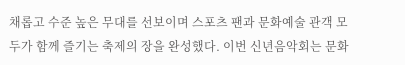채롭고 수준 높은 무대를 선보이며 스포츠 팬과 문화예술 관객 모두가 함께 즐기는 축제의 장을 완성했다. 이번 신년음악회는 문화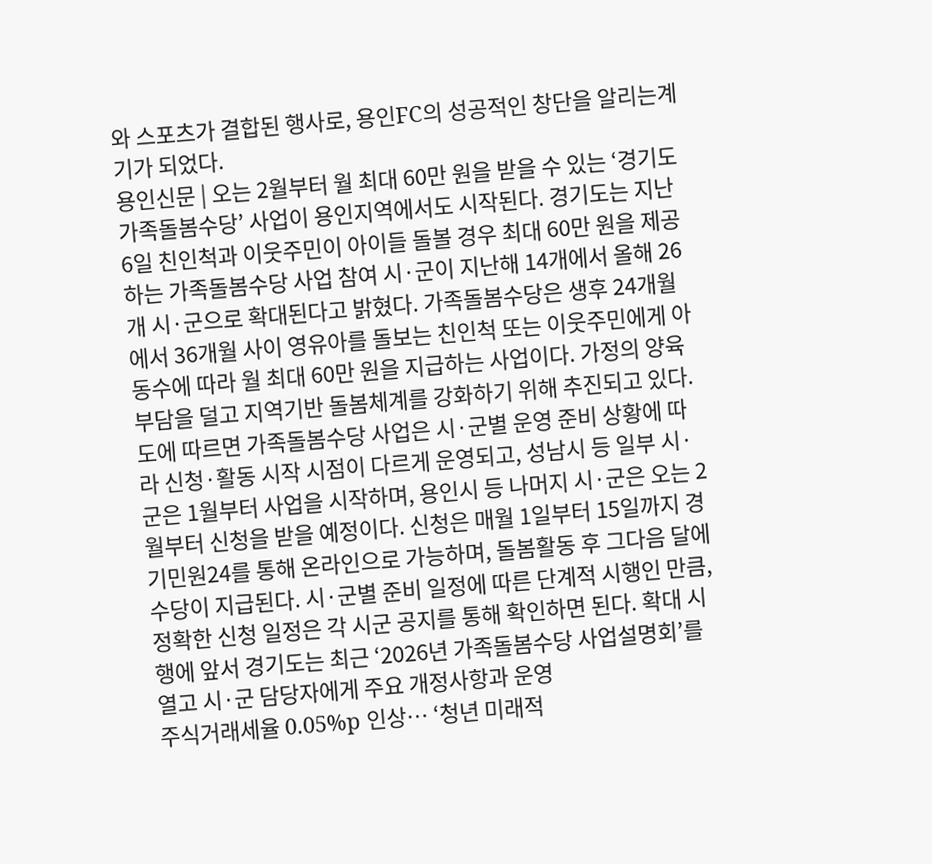와 스포츠가 결합된 행사로, 용인FC의 성공적인 창단을 알리는계기가 되었다.
용인신문 | 오는 2월부터 월 최대 60만 원을 받을 수 있는 ‘경기도 가족돌봄수당’ 사업이 용인지역에서도 시작된다. 경기도는 지난 6일 친인척과 이웃주민이 아이들 돌볼 경우 최대 60만 원을 제공하는 가족돌봄수당 사업 참여 시·군이 지난해 14개에서 올해 26개 시·군으로 확대된다고 밝혔다. 가족돌봄수당은 생후 24개월에서 36개월 사이 영유아를 돌보는 친인척 또는 이웃주민에게 아동수에 따라 월 최대 60만 원을 지급하는 사업이다. 가정의 양육 부담을 덜고 지역기반 돌봄체계를 강화하기 위해 추진되고 있다. 도에 따르면 가족돌봄수당 사업은 시·군별 운영 준비 상황에 따라 신청·활동 시작 시점이 다르게 운영되고, 성남시 등 일부 시·군은 1월부터 사업을 시작하며, 용인시 등 나머지 시·군은 오는 2월부터 신청을 받을 예정이다. 신청은 매월 1일부터 15일까지 경기민원24를 통해 온라인으로 가능하며, 돌봄활동 후 그다음 달에 수당이 지급된다. 시·군별 준비 일정에 따른 단계적 시행인 만큼, 정확한 신청 일정은 각 시군 공지를 통해 확인하면 된다. 확대 시행에 앞서 경기도는 최근 ‘2026년 가족돌봄수당 사업설명회’를 열고 시·군 담당자에게 주요 개정사항과 운영
주식거래세율 0.05%p 인상… ‘청년 미래적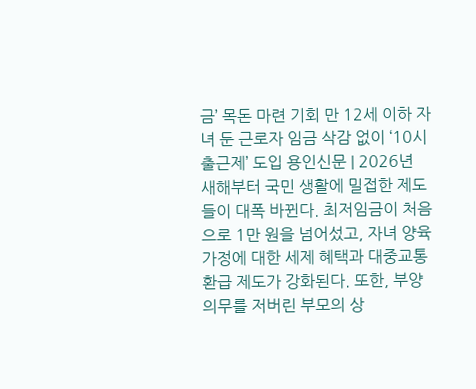금’ 목돈 마련 기회 만 12세 이하 자녀 둔 근로자 임금 삭감 없이 ‘10시 출근제’ 도입 용인신문 | 2026년 새해부터 국민 생활에 밀접한 제도들이 대폭 바뀐다. 최저임금이 처음으로 1만 원을 넘어섰고, 자녀 양육 가정에 대한 세제 혜택과 대중교통 환급 제도가 강화된다. 또한, 부양 의무를 저버린 부모의 상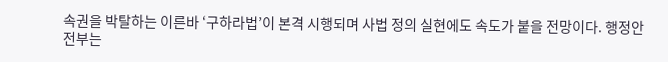속권을 박탈하는 이른바 ‘구하라법’이 본격 시행되며 사법 정의 실현에도 속도가 붙을 전망이다. 행정안전부는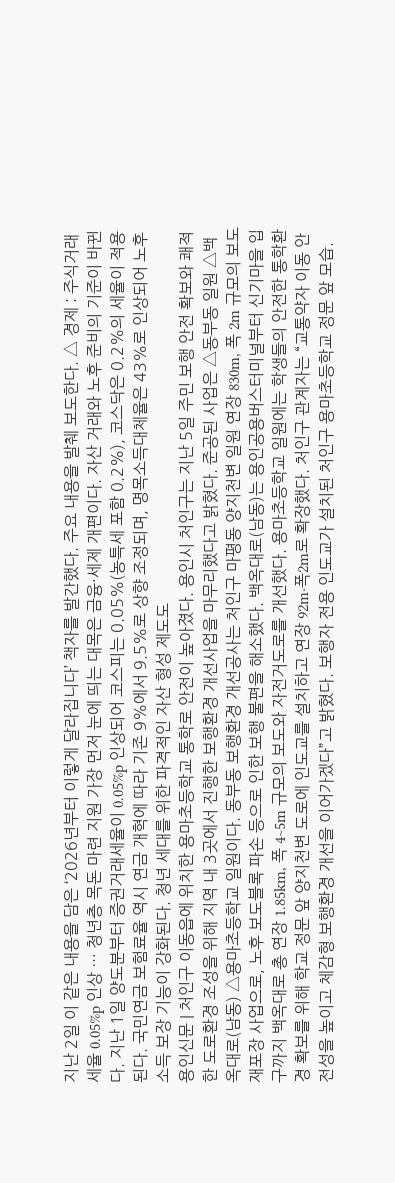지난 2일 이 같은 내용을 담은 ‘2026년부터 이렇게 달라집니다’ 책자를 발간했다. 주요 내용을 발췌 보도한다. △ 경제 : 주식거래세율 0.05%p 인상 … 청년층 목돈 마련 지원 가장 먼저 눈에 띄는 대목은 금융·세제 개편이다. 자산 거래와 노후 준비의 기준이 바뀐다. 지난 1일 양도분부터 증권거래세율이 0.05%p 인상되어 코스피는 0.05%(농특세 포함 0.2%), 코스닥은 0.2%의 세율이 적용된다. 국민연금 보험료율 역시 연금 개혁에 따라 기존 9%에서 9.5%로 상향 조정되며, 명목소득대체율은 43%로 인상되어 노후 소득 보장 기능이 강화된다. 청년 세대를 위한 파격적인 자산 형성 제도도
용인신문 | 처인구 이동읍에 위치한 용마초등학교 통학로 안전이 높아졌다. 용인시 처인구는 지난 5일 주민 보행 안전 확보와 쾌적한 도로환경 조성을 위해 지역 내 3곳에서 진행한 보행환경 개선사업을 마무리했다고 밝혔다. 준공된 사업은 △동부동 일원 △백옥대로(남동) △용마초등학교 일원이다. 동부동 보행환경 개선공사는 처인구 마평동 양지천변 일원 연장 830m, 폭 2m 규모의 보도 재포장 사업으로, 노후 보도블록 파손 등으로 인한 보행 불편을 해소했다. 백옥대로(남동)는 용인공용버스터미널부터 신기마을 입구까지 백옥대로 총 연장 1.85km, 폭 4~5m 규모의 보도와 자전거도로를 개선했다. 용마초등학교 일원에는 학생들의 안전한 통학환경 확보를 위해 학교 정문 앞 양지천변 도로에 인도교를 설치하고 연장 92m·폭2m로 확장했다. 처인구 관계자는 “교통약자 이동 안전성을 높이고 체감형 보행환경 개선을 이어가겠다”고 밝혔다. 보행자 전용 인도교가 설치된 처인구 용마초등학교 정문 앞 모습.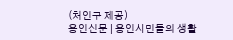(처인구 제공)
용인신문 | 용인시민들의 생활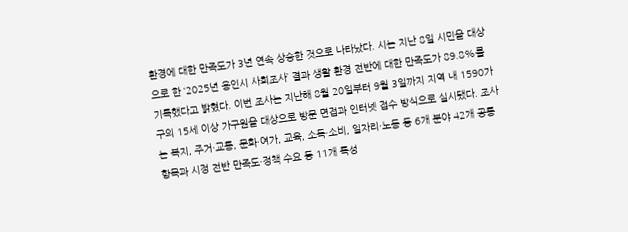환경에 대한 만족도가 3년 연속 상승한 것으로 나타났다. 시는 지난 8일 시민을 대상으로 한 ‘2025년 용인시 사회조사’ 결과 생활 환경 전반에 대한 만족도가 89.8%를 기록했다고 밝혔다. 이번 조사는 지난해 8월 20일부터 9월 3일까지 지역 내 1590가구의 15세 이상 가구원을 대상으로 방문 면접과 인터넷 접수 방식으로 실시됐다. 조사는 복지, 주거·교통, 문화·여가, 교육, 소득·소비, 일자리·노동 등 6개 분야 42개 공통 항목과 시정 전반 만족도·정책 수요 등 11개 특성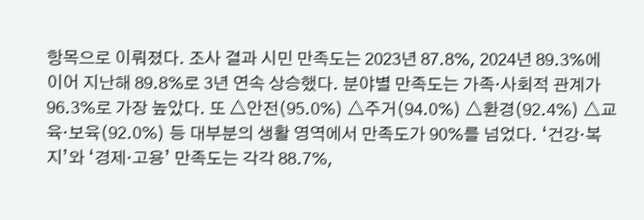항목으로 이뤄졌다. 조사 결과 시민 만족도는 2023년 87.8%, 2024년 89.3%에 이어 지난해 89.8%로 3년 연속 상승했다. 분야별 만족도는 가족·사회적 관계가 96.3%로 가장 높았다. 또 △안전(95.0%) △주거(94.0%) △환경(92.4%) △교육·보육(92.0%) 등 대부분의 생활 영역에서 만족도가 90%를 넘었다. ‘건강·복지’와 ‘경제·고용’ 만족도는 각각 88.7%,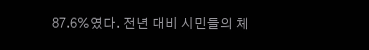87.6%였다. 전년 대비 시민들의 체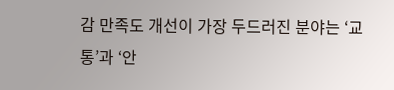감 만족도 개선이 가장 두드러진 분야는 ‘교통’과 ‘안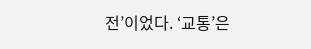전’이었다. ‘교통’은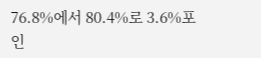76.8%에서 80.4%로 3.6%포인